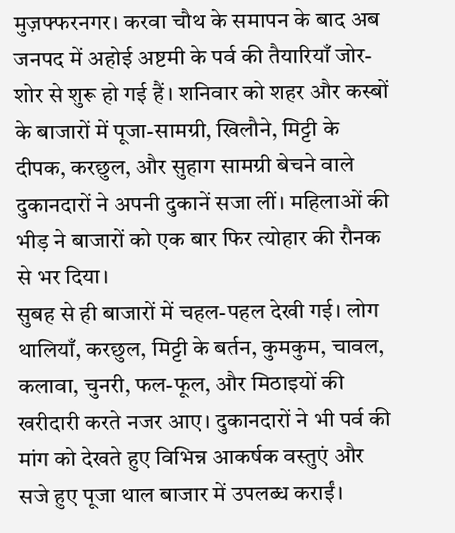मुज़फ्फरनगर। करवा चौथ के समापन के बाद अब जनपद में अहोई अष्टमी के पर्व की तैयारियाँ जोर-शोर से शुरू हो गई हैं। शनिवार को शहर और कस्बों के बाजारों में पूजा-सामग्री, खिलौने, मिट्टी के दीपक, करछुल, और सुहाग सामग्री बेचने वाले दुकानदारों ने अपनी दुकानें सजा लीं। महिलाओं की भीड़ ने बाजारों को एक बार फिर त्योहार की रौनक से भर दिया।
सुबह से ही बाजारों में चहल-पहल देखी गई। लोग थालियाँ, करछुल, मिट्टी के बर्तन, कुमकुम, चावल, कलावा, चुनरी, फल-फूल, और मिठाइयों की खरीदारी करते नजर आए। दुकानदारों ने भी पर्व की मांग को देखते हुए विभिन्न आकर्षक वस्तुएं और सजे हुए पूजा थाल बाजार में उपलब्ध कराईं।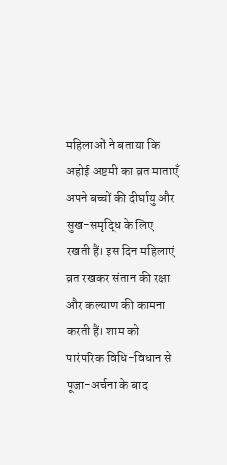महिलाओं ने बताया कि अहोई अष्टमी का व्रत माताएँ अपने बच्चों की दीर्घायु और सुख-समृद्धि के लिए रखती हैं। इस दिन महिलाएं व्रत रखकर संतान की रक्षा और कल्याण की कामना करती हैं। शाम को पारंपरिक विधि-विधान से पूजा-अर्चना के बाद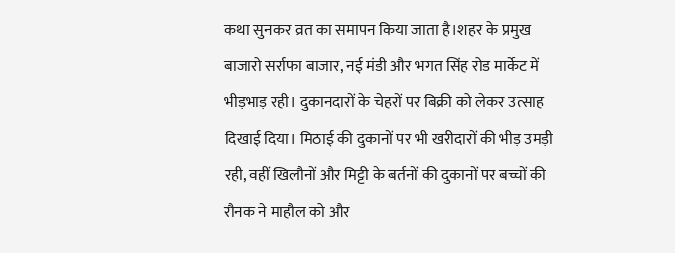कथा सुनकर व्रत का समापन किया जाता है।शहर के प्रमुख बाजारो सर्राफा बाजार, नई मंडी और भगत सिंह रोड मार्केट में भीड़भाड़ रही। दुकानदारों के चेहरों पर बिक्री को लेकर उत्साह दिखाई दिया। मिठाई की दुकानों पर भी खरीदारों की भीड़ उमड़ी रही, वहीं खिलौनों और मिट्टी के बर्तनों की दुकानों पर बच्चों की रौनक ने माहौल को और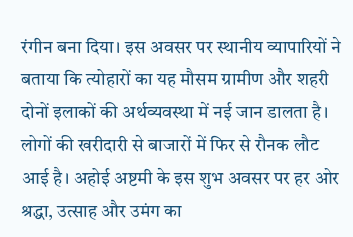रंगीन बना दिया। इस अवसर पर स्थानीय व्यापारियों ने बताया कि त्योहारों का यह मौसम ग्रामीण और शहरी दोनों इलाकों की अर्थव्यवस्था में नई जान डालता है। लोगों की खरीदारी से बाजारों में फिर से रौनक लौट आई है। अहोई अष्टमी के इस शुभ अवसर पर हर ओर श्रद्धा, उत्साह और उमंग का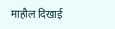माहौल दिखाई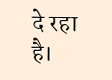दे रहा है।